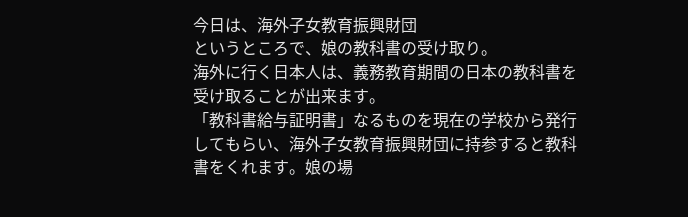今日は、海外子女教育振興財団
というところで、娘の教科書の受け取り。
海外に行く日本人は、義務教育期間の日本の教科書を受け取ることが出来ます。
「教科書給与証明書」なるものを現在の学校から発行してもらい、海外子女教育振興財団に持参すると教科書をくれます。娘の場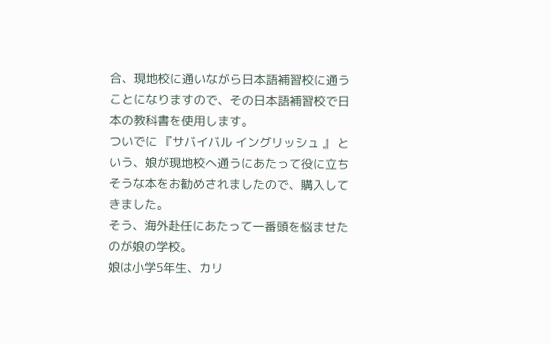合、現地校に通いながら日本語補習校に通うことになりますので、その日本語補習校で日本の教科書を使用します。
ついでに 『サバイバル イングリッシュ 』 という、娘が現地校へ通うにあたって役に立ちそうな本をお勧めされましたので、購入してきました。
そう、海外赴任にあたって一番頭を悩ませたのが娘の学校。
娘は小学5年生、カリ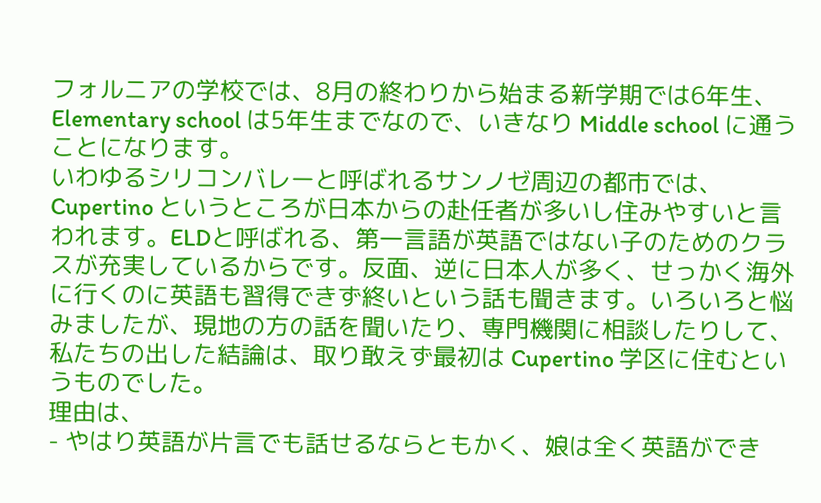フォルニアの学校では、8月の終わりから始まる新学期では6年生、Elementary school は5年生までなので、いきなり Middle school に通うことになります。
いわゆるシリコンバレーと呼ばれるサンノゼ周辺の都市では、Cupertino というところが日本からの赴任者が多いし住みやすいと言われます。ELDと呼ばれる、第一言語が英語ではない子のためのクラスが充実しているからです。反面、逆に日本人が多く、せっかく海外に行くのに英語も習得できず終いという話も聞きます。いろいろと悩みましたが、現地の方の話を聞いたり、専門機関に相談したりして、私たちの出した結論は、取り敢えず最初は Cupertino 学区に住むというものでした。
理由は、
- やはり英語が片言でも話せるならともかく、娘は全く英語ができ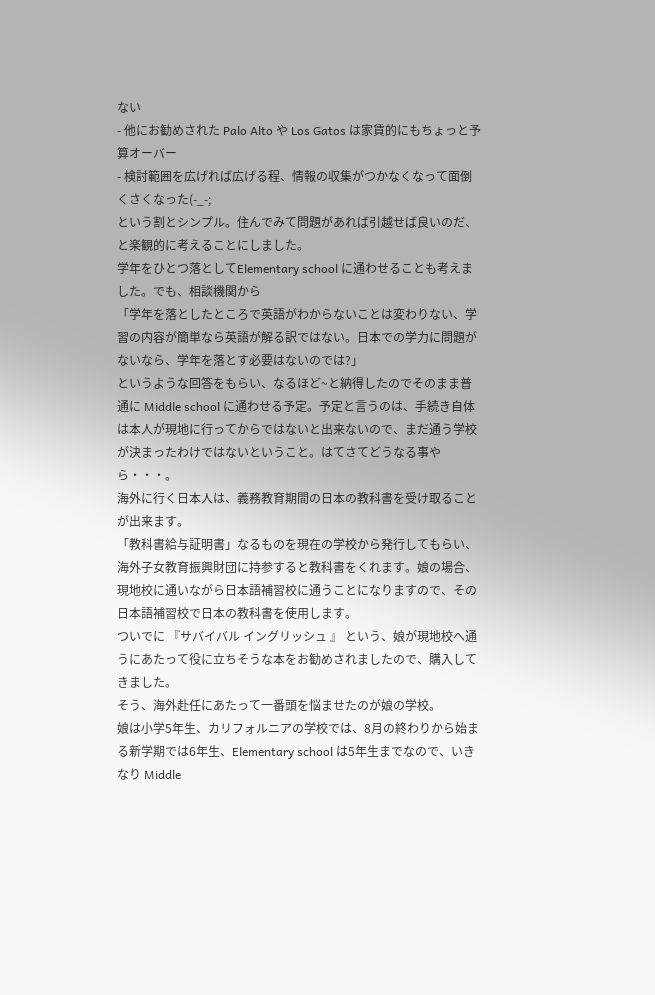ない
- 他にお勧めされた Palo Alto や Los Gatos は家賃的にもちょっと予算オーバー
- 検討範囲を広げれば広げる程、情報の収集がつかなくなって面倒くさくなった(-_-;
という割とシンプル。住んでみて問題があれば引越せば良いのだ、と楽観的に考えることにしました。
学年をひとつ落としてElementary school に通わせることも考えました。でも、相談機関から
「学年を落としたところで英語がわからないことは変わりない、学習の内容が簡単なら英語が解る訳ではない。日本での学力に問題がないなら、学年を落とす必要はないのでは?」
というような回答をもらい、なるほど~と納得したのでそのまま普通に Middle school に通わせる予定。予定と言うのは、手続き自体は本人が現地に行ってからではないと出来ないので、まだ通う学校が決まったわけではないということ。はてさてどうなる事やら・・・。
海外に行く日本人は、義務教育期間の日本の教科書を受け取ることが出来ます。
「教科書給与証明書」なるものを現在の学校から発行してもらい、海外子女教育振興財団に持参すると教科書をくれます。娘の場合、現地校に通いながら日本語補習校に通うことになりますので、その日本語補習校で日本の教科書を使用します。
ついでに 『サバイバル イングリッシュ 』 という、娘が現地校へ通うにあたって役に立ちそうな本をお勧めされましたので、購入してきました。
そう、海外赴任にあたって一番頭を悩ませたのが娘の学校。
娘は小学5年生、カリフォルニアの学校では、8月の終わりから始まる新学期では6年生、Elementary school は5年生までなので、いきなり Middle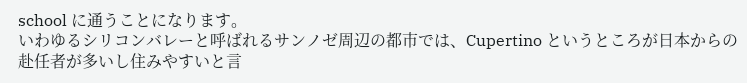school に通うことになります。
いわゆるシリコンバレーと呼ばれるサンノゼ周辺の都市では、Cupertino というところが日本からの赴任者が多いし住みやすいと言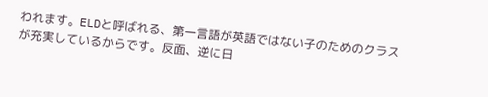われます。ELDと呼ばれる、第一言語が英語ではない子のためのクラスが充実しているからです。反面、逆に日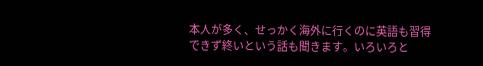本人が多く、せっかく海外に行くのに英語も習得できず終いという話も聞きます。いろいろと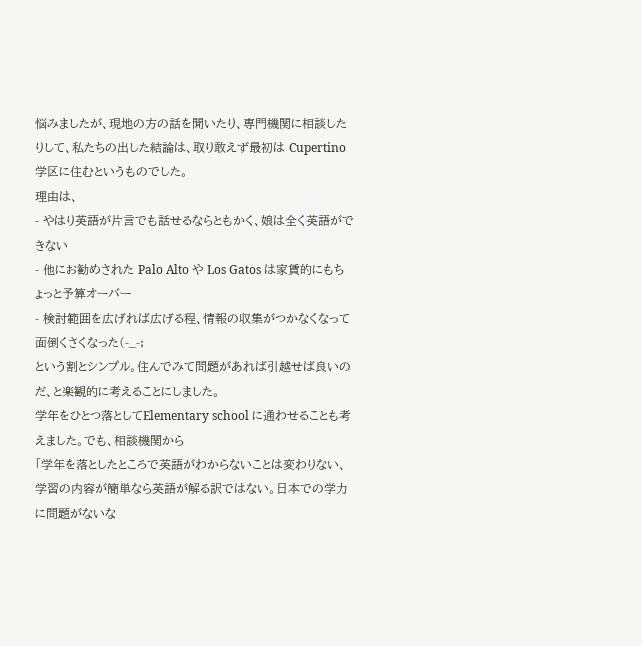悩みましたが、現地の方の話を聞いたり、専門機関に相談したりして、私たちの出した結論は、取り敢えず最初は Cupertino 学区に住むというものでした。
理由は、
- やはり英語が片言でも話せるならともかく、娘は全く英語ができない
- 他にお勧めされた Palo Alto や Los Gatos は家賃的にもちょっと予算オーバー
- 検討範囲を広げれば広げる程、情報の収集がつかなくなって面倒くさくなった(-_-;
という割とシンプル。住んでみて問題があれば引越せば良いのだ、と楽観的に考えることにしました。
学年をひとつ落としてElementary school に通わせることも考えました。でも、相談機関から
「学年を落としたところで英語がわからないことは変わりない、学習の内容が簡単なら英語が解る訳ではない。日本での学力に問題がないな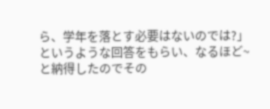ら、学年を落とす必要はないのでは?」
というような回答をもらい、なるほど~と納得したのでその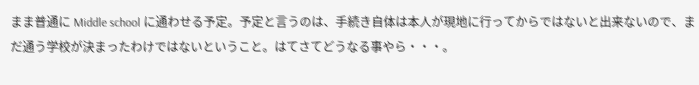まま普通に Middle school に通わせる予定。予定と言うのは、手続き自体は本人が現地に行ってからではないと出来ないので、まだ通う学校が決まったわけではないということ。はてさてどうなる事やら・・・。